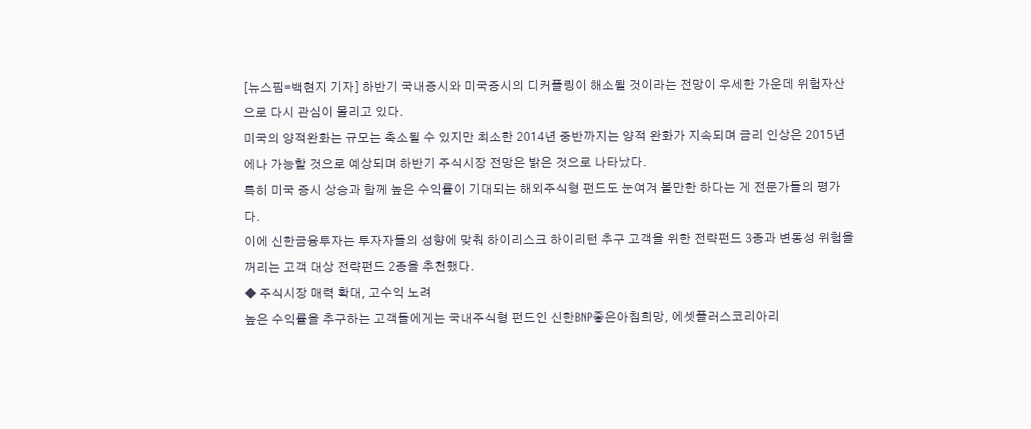[뉴스핌=백현지 기자] 하반기 국내증시와 미국증시의 디커플링이 해소될 것이라는 전망이 우세한 가운데 위험자산으로 다시 관심이 몰리고 있다.
미국의 양적완화는 규모는 축소될 수 있지만 최소한 2014년 중반까지는 양적 완화가 지속되며 금리 인상은 2015년에나 가능할 것으로 예상되며 하반기 주식시장 전망은 밝은 것으로 나타났다.
특히 미국 증시 상승과 함께 높은 수익률이 기대되는 해외주식형 펀드도 눈여겨 볼만한 하다는 게 전문가들의 평가다.
이에 신한금융투자는 투자자들의 성향에 맞춰 하이리스크 하이리턴 추구 고객을 위한 전략펀드 3종과 변동성 위험을 꺼리는 고객 대상 전략펀드 2종을 추천했다.
◆ 주식시장 매력 확대, 고수익 노려
높은 수익률을 추구하는 고객들에게는 국내주식형 펀드인 신한BNP좋은아침희망, 에셋플러스코리아리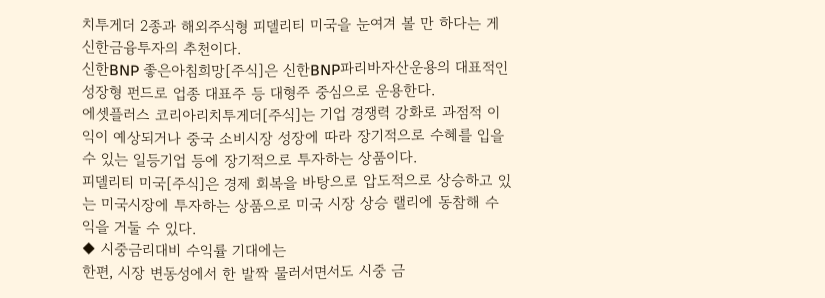치투게더 2종과 해외주식형 피델리티 미국을 눈여겨 볼 만 하다는 게 신한금융투자의 추천이다.
신한BNP 좋은아침희망[주식]은 신한BNP파리바자산운용의 대표적인 성장형 펀드로 업종 대표주 등 대형주 중심으로 운용한다.
에셋플러스 코리아리치투게더[주식]는 기업 경쟁력 강화로 과점적 이익이 예상되거나 중국 소비시장 성장에 따라 장기적으로 수혜를 입을 수 있는 일등기업 등에 장기적으로 투자하는 상품이다.
피델리티 미국[주식]은 경제 회복을 바탕으로 압도적으로 상승하고 있는 미국시장에 투자하는 상품으로 미국 시장 상승 랠리에 동참해 수익을 거둘 수 있다.
◆ 시중금리대비 수익률 기대에는
한편, 시장 변동성에서 한 발짝 물러서면서도 시중 금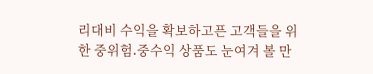리대비 수익을 확보하고픈 고객들을 위한 중위험․중수익 상품도 눈여겨 볼 만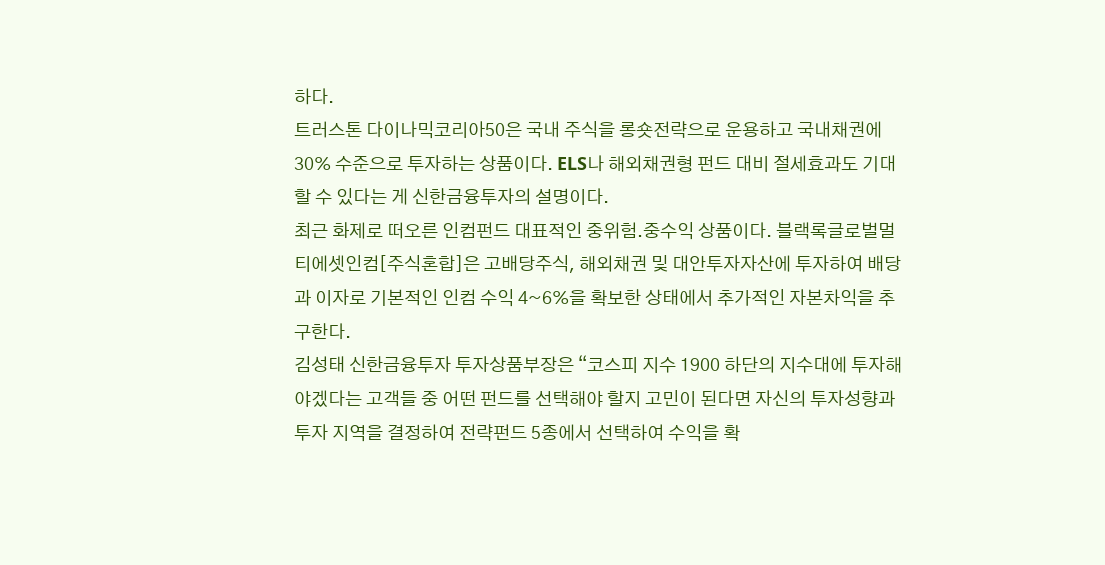하다.
트러스톤 다이나믹코리아50은 국내 주식을 롱숏전략으로 운용하고 국내채권에 30% 수준으로 투자하는 상품이다. ELS나 해외채권형 펀드 대비 절세효과도 기대할 수 있다는 게 신한금융투자의 설명이다.
최근 화제로 떠오른 인컴펀드 대표적인 중위험․중수익 상품이다. 블랙록글로벌멀티에셋인컴[주식혼합]은 고배당주식, 해외채권 및 대안투자자산에 투자하여 배당과 이자로 기본적인 인컴 수익 4~6%을 확보한 상태에서 추가적인 자본차익을 추구한다.
김성태 신한금융투자 투자상품부장은 “코스피 지수 1900 하단의 지수대에 투자해야겠다는 고객들 중 어떤 펀드를 선택해야 할지 고민이 된다면 자신의 투자성향과 투자 지역을 결정하여 전략펀드 5종에서 선택하여 수익을 확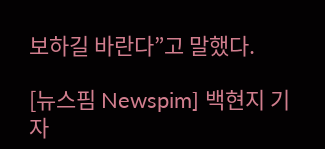보하길 바란다”고 말했다.

[뉴스핌 Newspim] 백현지 기자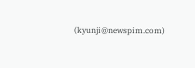(kyunji@newspim.com)